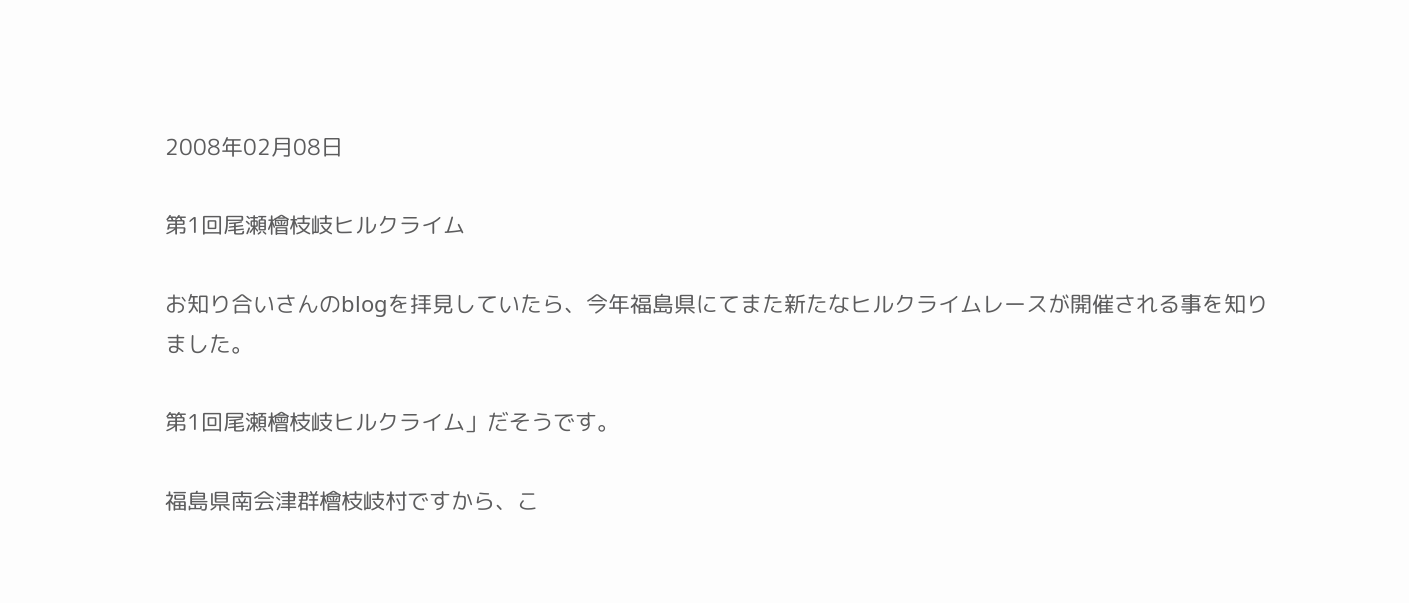2008年02月08日

第1回尾瀬檜枝岐ヒルクライム

お知り合いさんのblogを拝見していたら、今年福島県にてまた新たなヒルクライムレースが開催される事を知りました。

第1回尾瀬檜枝岐ヒルクライム」だそうです。

福島県南会津群檜枝岐村ですから、こ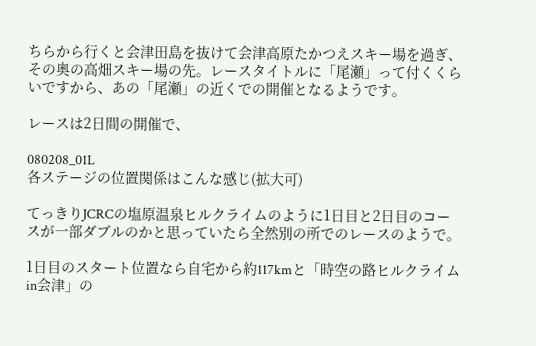ちらから行くと会津田島を抜けて会津高原たかつえスキー場を過ぎ、その奥の高畑スキー場の先。レースタイトルに「尾瀬」って付くくらいですから、あの「尾瀬」の近くでの開催となるようです。

レースは2日間の開催で、

080208_01L
各ステージの位置関係はこんな感じ(拡大可)

てっきりJCRCの塩原温泉ヒルクライムのように1日目と2日目のコースが一部ダブルのかと思っていたら全然別の所でのレースのようで。

1日目のスタート位置なら自宅から約117kmと「時空の路ヒルクライムin会津」の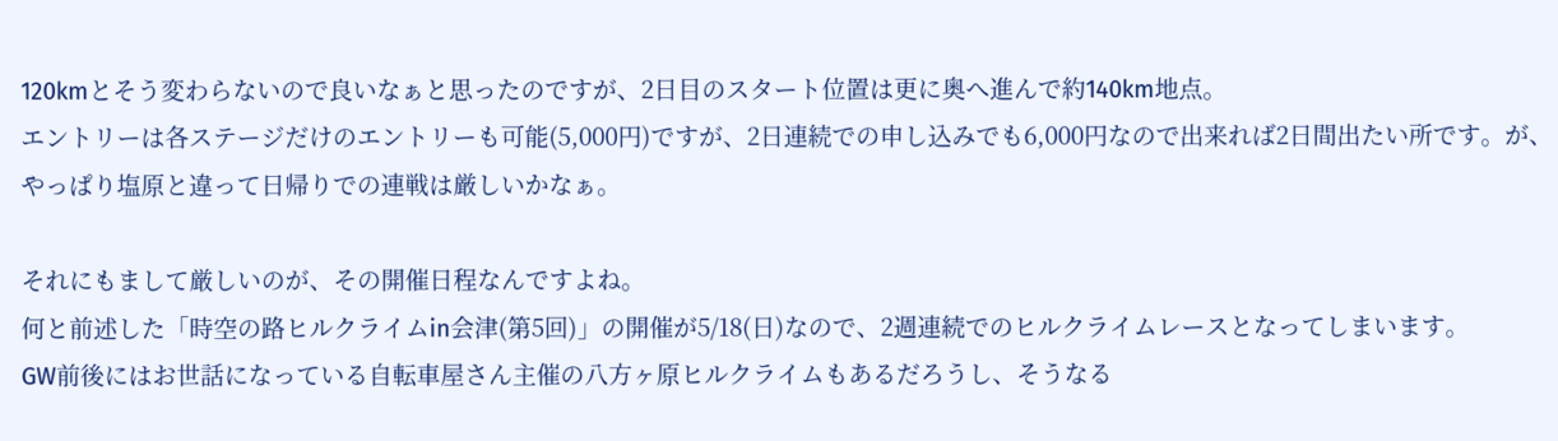120kmとそう変わらないので良いなぁと思ったのですが、2日目のスタート位置は更に奥へ進んで約140km地点。
エントリーは各ステージだけのエントリーも可能(5,000円)ですが、2日連続での申し込みでも6,000円なので出来れば2日間出たい所です。が、やっぱり塩原と違って日帰りでの連戦は厳しいかなぁ。

それにもまして厳しいのが、その開催日程なんですよね。
何と前述した「時空の路ヒルクライムin会津(第5回)」の開催が5/18(日)なので、2週連続でのヒルクライムレースとなってしまいます。
GW前後にはお世話になっている自転車屋さん主催の八方ヶ原ヒルクライムもあるだろうし、そうなる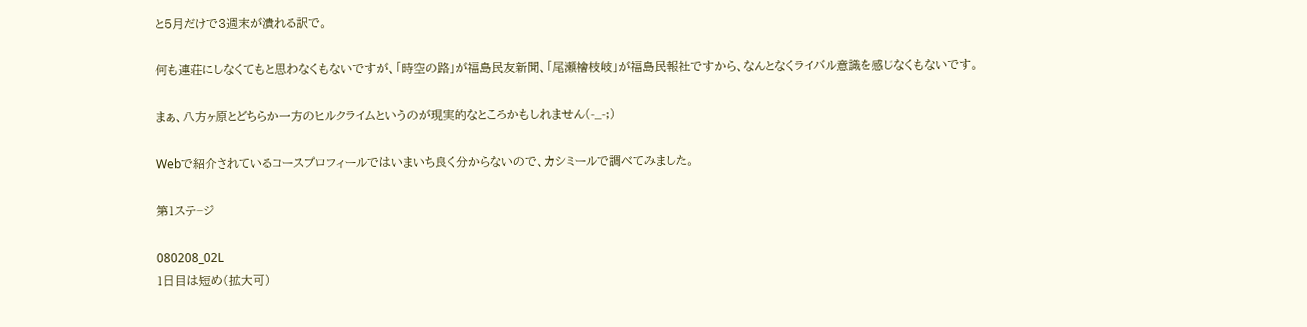と5月だけで3週末が潰れる訳で。

何も連荘にしなくてもと思わなくもないですが、「時空の路」が福島民友新聞、「尾瀬檜枝岐」が福島民報社ですから、なんとなくライバル意識を感じなくもないです。

まぁ、八方ヶ原とどちらか一方のヒルクライムというのが現実的なところかもしれません(-_-;)

Webで紹介されているコースプロフィールではいまいち良く分からないので、カシミールで調べてみました。

第1ステ−ジ

080208_02L
1日目は短め(拡大可)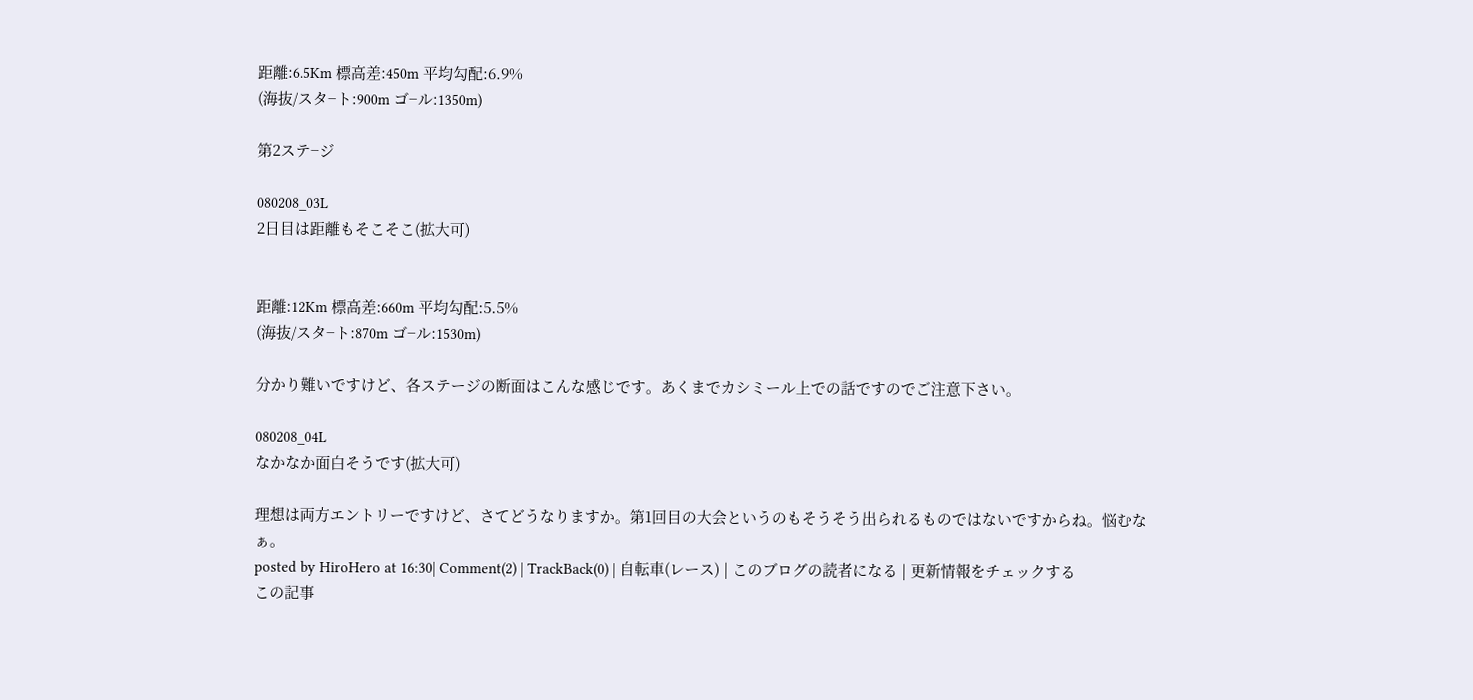距離:6.5Km 標高差:450m 平均勾配:6.9%
(海抜/スタ−ト:900m ゴ−ル:1350m)

第2ステ−ジ

080208_03L
2日目は距離もそこそこ(拡大可)


距離:12Km 標高差:660m 平均勾配:5.5%
(海抜/スタ−ト:870m ゴ−ル:1530m)

分かり難いですけど、各ステージの断面はこんな感じです。あくまでカシミール上での話ですのでご注意下さい。

080208_04L
なかなか面白そうです(拡大可)

理想は両方エントリーですけど、さてどうなりますか。第1回目の大会というのもそうそう出られるものではないですからね。悩むなぁ。
posted by HiroHero at 16:30| Comment(2) | TrackBack(0) | 自転車(レース) | このブログの読者になる | 更新情報をチェックする
この記事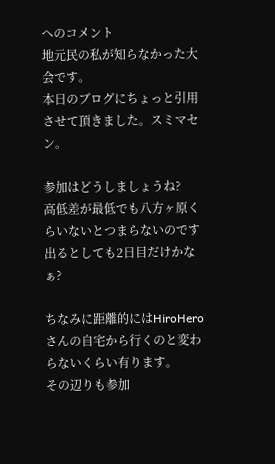へのコメント
地元民の私が知らなかった大会です。
本日のブログにちょっと引用させて頂きました。スミマセン。

参加はどうしましょうね?
高低差が最低でも八方ヶ原くらいないとつまらないのです
出るとしても2日目だけかなぁ?

ちなみに距離的にはHiroHeroさんの自宅から行くのと変わらないくらい有ります。
その辺りも参加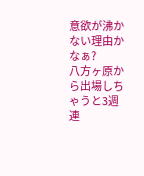意欲が沸かない理由かなぁ?
八方ヶ原から出場しちゃうと3週連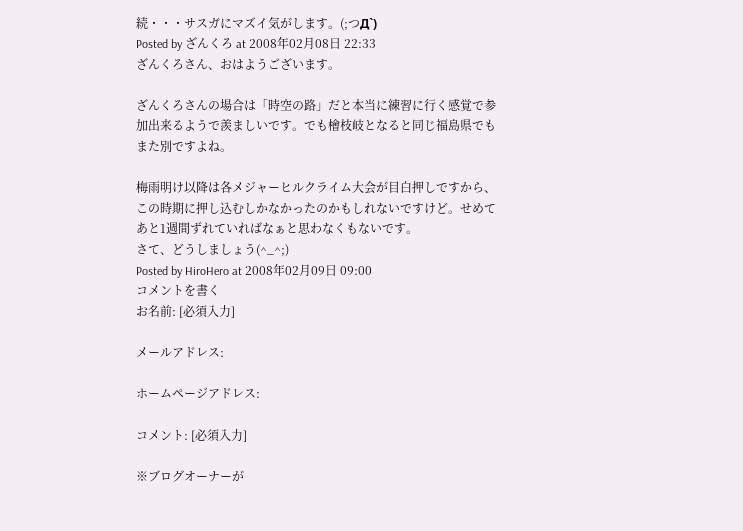続・・・サスガにマズイ気がします。(;つД`)
Posted by ざんくろ at 2008年02月08日 22:33
ざんくろさん、おはようございます。

ざんくろさんの場合は「時空の路」だと本当に練習に行く感覚で参加出来るようで羨ましいです。でも檜枝岐となると同じ福島県でもまた別ですよね。

梅雨明け以降は各メジャーヒルクライム大会が目白押しですから、この時期に押し込むしかなかったのかもしれないですけど。せめてあと1週間ずれていればなぁと思わなくもないです。
さて、どうしましょう(^_^;)
Posted by HiroHero at 2008年02月09日 09:00
コメントを書く
お名前: [必須入力]

メールアドレス:

ホームページアドレス:

コメント: [必須入力]

※ブログオーナーが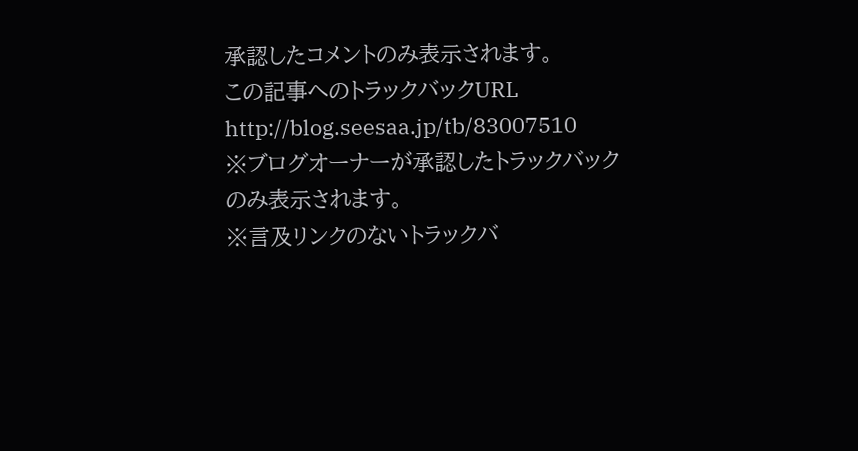承認したコメントのみ表示されます。
この記事へのトラックバックURL
http://blog.seesaa.jp/tb/83007510
※ブログオーナーが承認したトラックバックのみ表示されます。
※言及リンクのないトラックバ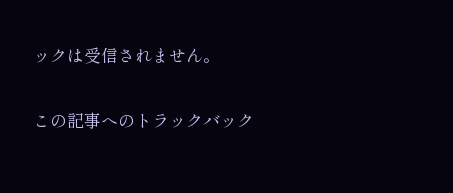ックは受信されません。

この記事へのトラックバック